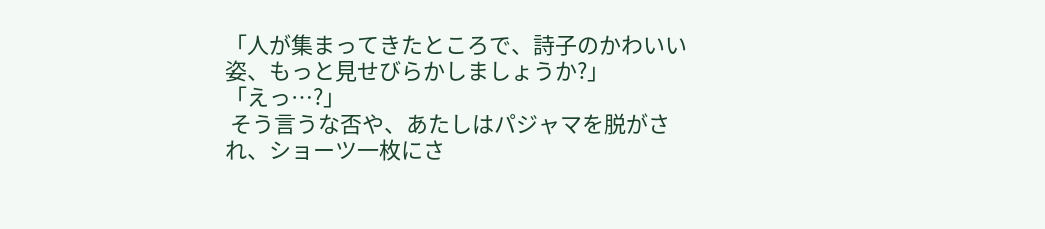「人が集まってきたところで、詩子のかわいい姿、もっと見せびらかしましょうか?」
「えっ…?」
 そう言うな否や、あたしはパジャマを脱がされ、ショーツ一枚にさ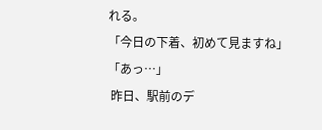れる。
「今日の下着、初めて見ますね」
「あっ…」
 昨日、駅前のデ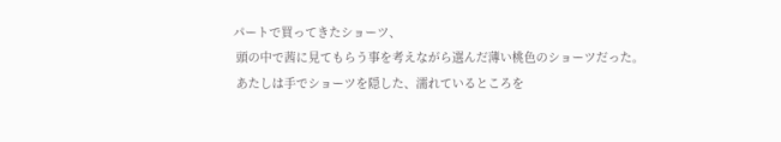パートで買ってきたショーツ、
 頭の中で茜に見てもらう事を考えながら選んだ薄い桃色のショーツだった。
 あたしは手でショーツを隠した、濡れているところを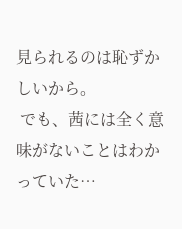見られるのは恥ずかしいから。
 でも、茜には全く意味がないことはわかっていた…